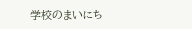学校のまいにち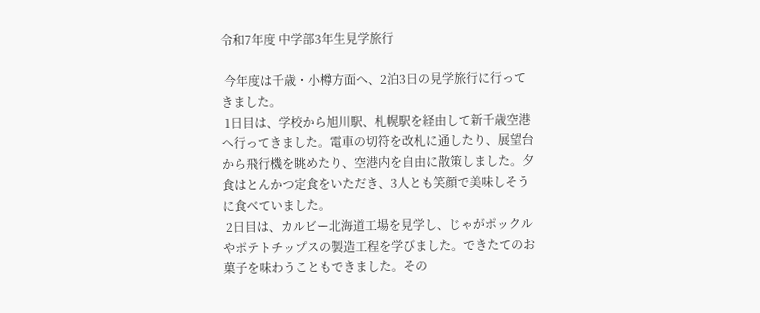令和7年度 中学部3年生見学旅行

 今年度は千歳・小樽方面へ、2泊3日の見学旅行に行ってきました。
 1日目は、学校から旭川駅、札幌駅を経由して新千歳空港へ行ってきました。電車の切符を改札に通したり、展望台から飛行機を眺めたり、空港内を自由に散策しました。夕食はとんかつ定食をいただき、3人とも笑顔で美味しそうに食べていました。
 2日目は、カルビー北海道工場を見学し、じゃがポックルやポテトチップスの製造工程を学びました。できたてのお菓子を味わうこともできました。その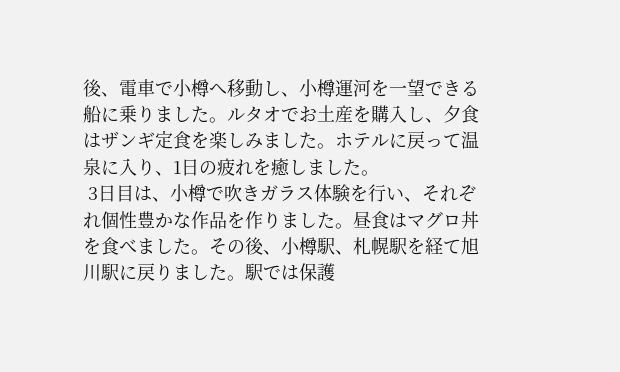後、電車で小樽へ移動し、小樽運河を一望できる船に乗りました。ルタオでお土産を購入し、夕食はザンギ定食を楽しみました。ホテルに戻って温泉に入り、1日の疲れを癒しました。
 3日目は、小樽で吹きガラス体験を行い、それぞれ個性豊かな作品を作りました。昼食はマグロ丼を食べました。その後、小樽駅、札幌駅を経て旭川駅に戻りました。駅では保護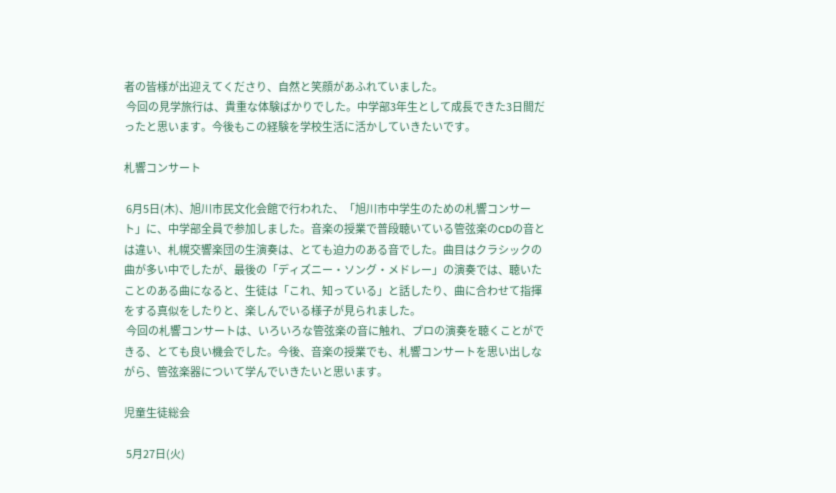者の皆様が出迎えてくださり、自然と笑顔があふれていました。
 今回の見学旅行は、貴重な体験ばかりでした。中学部3年生として成長できた3日間だったと思います。今後もこの経験を学校生活に活かしていきたいです。

札響コンサート

 6月5日(木)、旭川市民文化会館で行われた、「旭川市中学生のための札響コンサート」に、中学部全員で参加しました。音楽の授業で普段聴いている管弦楽のCDの音とは違い、札幌交響楽団の生演奏は、とても迫力のある音でした。曲目はクラシックの曲が多い中でしたが、最後の「ディズニー・ソング・メドレー」の演奏では、聴いたことのある曲になると、生徒は「これ、知っている」と話したり、曲に合わせて指揮をする真似をしたりと、楽しんでいる様子が見られました。
 今回の札響コンサートは、いろいろな管弦楽の音に触れ、プロの演奏を聴くことができる、とても良い機会でした。今後、音楽の授業でも、札響コンサートを思い出しながら、管弦楽器について学んでいきたいと思います。

児童生徒総会

 5月27日(火)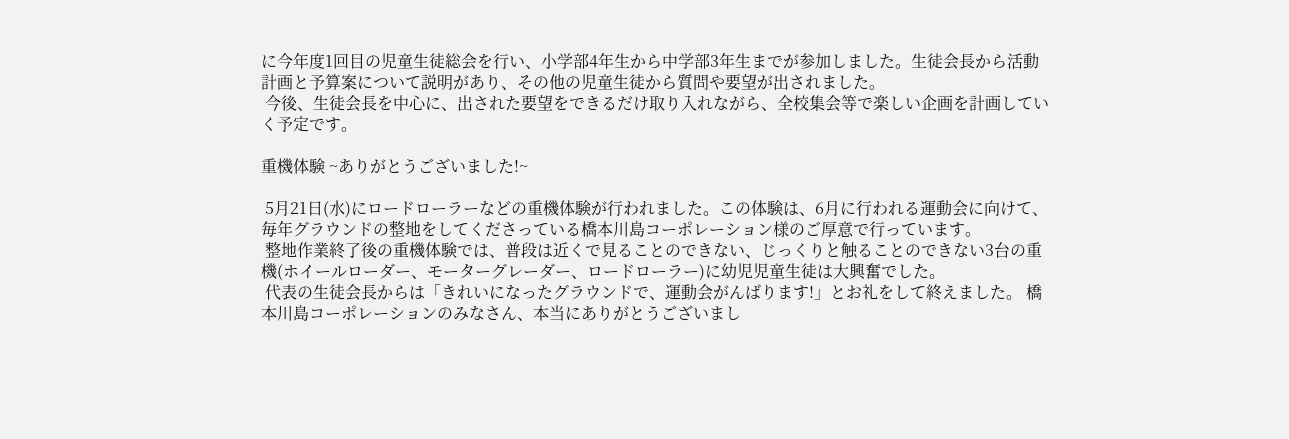に今年度1回目の児童生徒総会を行い、小学部4年生から中学部3年生までが参加しました。生徒会長から活動計画と予算案について説明があり、その他の児童生徒から質問や要望が出されました。
 今後、生徒会長を中心に、出された要望をできるだけ取り入れながら、全校集会等で楽しい企画を計画していく予定です。

重機体験 ~ありがとうございました!~

 5月21日(水)にロードローラーなどの重機体験が行われました。この体験は、6月に行われる運動会に向けて、毎年グラウンドの整地をしてくださっている橋本川島コーポレーション様のご厚意で行っています。
 整地作業終了後の重機体験では、普段は近くで見ることのできない、じっくりと触ることのできない3台の重機(ホイールローダー、モーターグレーダー、ロードローラー)に幼児児童生徒は大興奮でした。
 代表の生徒会長からは「きれいになったグラウンドで、運動会がんばります!」とお礼をして終えました。 橋本川島コーポレーションのみなさん、本当にありがとうございまし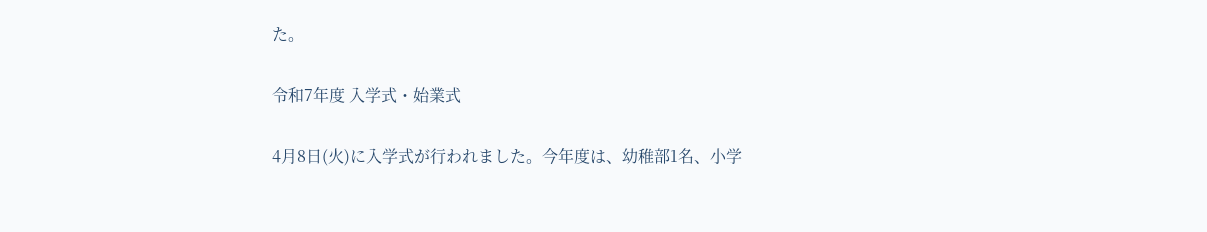た。

令和7年度 入学式・始業式

4月8日(火)に入学式が行われました。今年度は、幼稚部1名、小学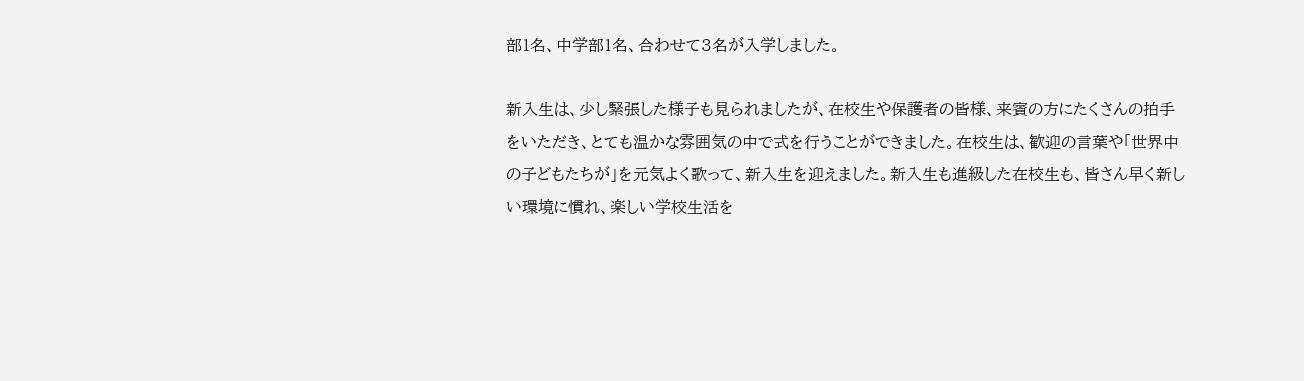部1名、中学部1名、合わせて3名が入学しました。

新入生は、少し緊張した様子も見られましたが、在校生や保護者の皆様、来賓の方にたくさんの拍手をいただき、とても温かな雰囲気の中で式を行うことができました。在校生は、歓迎の言葉や「世界中の子どもたちが」を元気よく歌って、新入生を迎えました。新入生も進級した在校生も、皆さん早く新しい環境に慣れ、楽しい学校生活を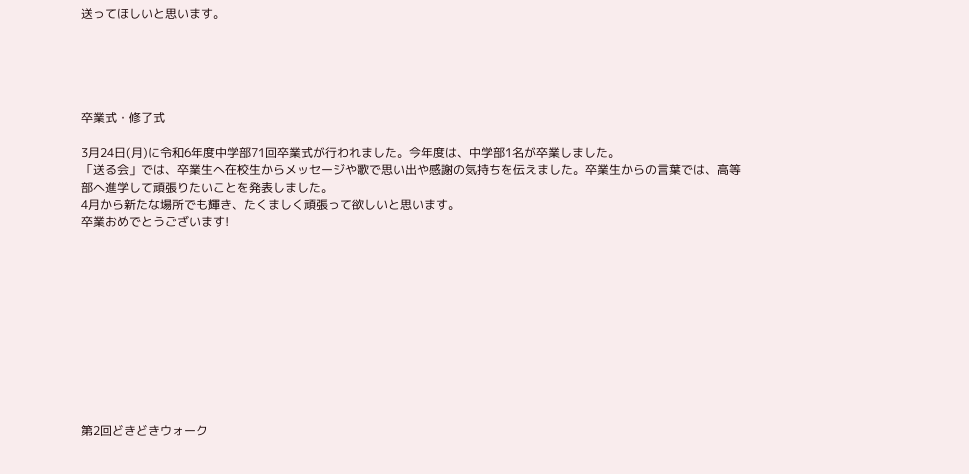送ってほしいと思います。





卒業式・修了式

3月24日(月)に令和6年度中学部71回卒業式が行われました。今年度は、中学部1名が卒業しました。
「送る会」では、卒業生へ在校生からメッセージや歌で思い出や感謝の気持ちを伝えました。卒業生からの言葉では、高等部へ進学して頑張りたいことを発表しました。
4月から新たな場所でも輝き、たくましく頑張って欲しいと思います。
卒業おめでとうございます!











第2回どきどきウォーク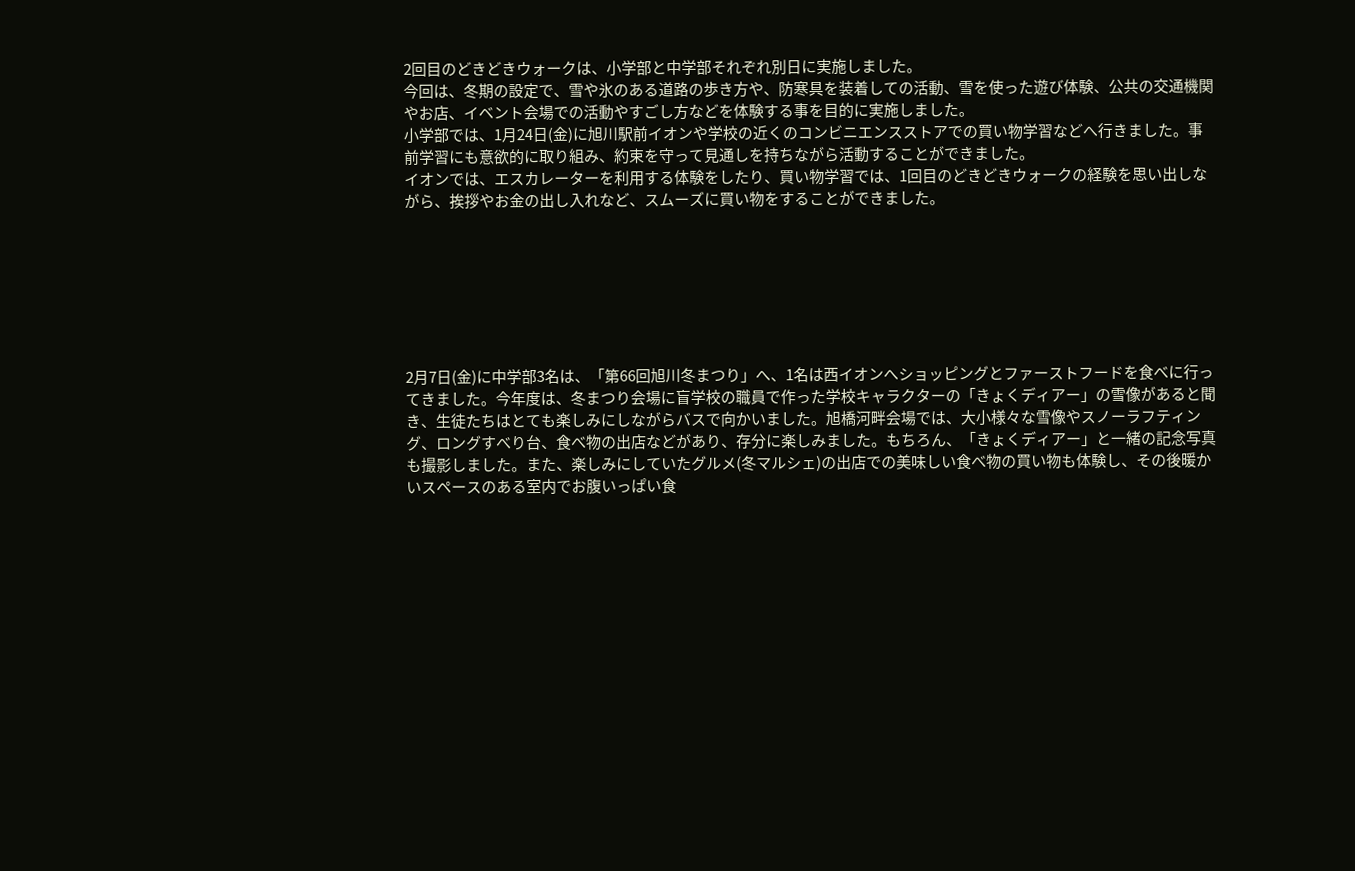2回目のどきどきウォークは、小学部と中学部それぞれ別日に実施しました。
今回は、冬期の設定で、雪や氷のある道路の歩き方や、防寒具を装着しての活動、雪を使った遊び体験、公共の交通機関やお店、イベント会場での活動やすごし方などを体験する事を目的に実施しました。
小学部では、1月24日(金)に旭川駅前イオンや学校の近くのコンビニエンスストアでの買い物学習などへ行きました。事前学習にも意欲的に取り組み、約束を守って見通しを持ちながら活動することができました。
イオンでは、エスカレーターを利用する体験をしたり、買い物学習では、1回目のどきどきウォークの経験を思い出しながら、挨拶やお金の出し入れなど、スムーズに買い物をすることができました。







2月7日(金)に中学部3名は、「第66回旭川冬まつり」へ、1名は西イオンへショッピングとファーストフードを食べに行ってきました。今年度は、冬まつり会場に盲学校の職員で作った学校キャラクターの「きょくディアー」の雪像があると聞き、生徒たちはとても楽しみにしながらバスで向かいました。旭橋河畔会場では、大小様々な雪像やスノーラフティング、ロングすべり台、食べ物の出店などがあり、存分に楽しみました。もちろん、「きょくディアー」と一緒の記念写真も撮影しました。また、楽しみにしていたグルメ(冬マルシェ)の出店での美味しい食べ物の買い物も体験し、その後暖かいスペースのある室内でお腹いっぱい食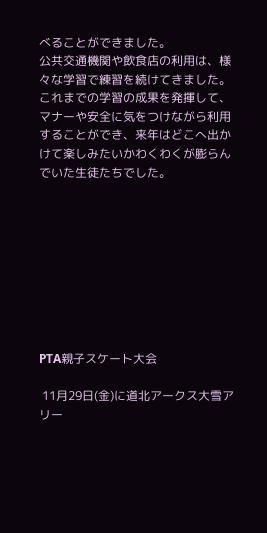べることができました。
公共交通機関や飲食店の利用は、様々な学習で練習を続けてきました。これまでの学習の成果を発揮して、マナーや安全に気をつけながら利用することができ、来年はどこへ出かけて楽しみたいかわくわくが膨らんでいた生徒たちでした。









PTA親子スケート大会

 11月29日(金)に道北アークス大雪アリー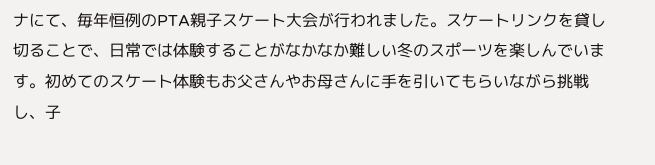ナにて、毎年恒例のPTA親子スケート大会が行われました。スケートリンクを貸し切ることで、日常では体験することがなかなか難しい冬のスポーツを楽しんでいます。初めてのスケート体験もお父さんやお母さんに手を引いてもらいながら挑戦し、子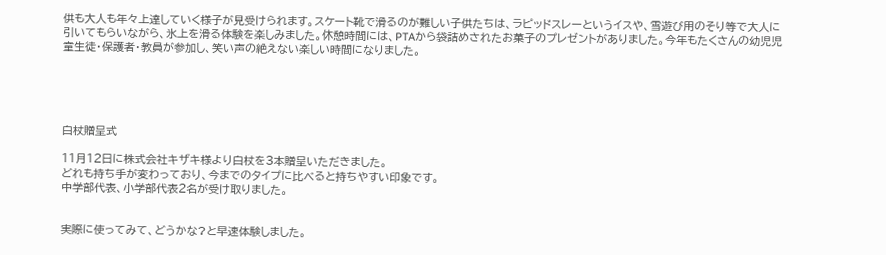供も大人も年々上達していく様子が見受けられます。スケート靴で滑るのが難しい子供たちは、ラピッドスレーというイスや、雪遊び用のそり等で大人に引いてもらいながら、氷上を滑る体験を楽しみました。休憩時間には、PTAから袋詰めされたお菓子のプレゼントがありました。今年もたくさんの幼児児童生徒・保護者・教員が参加し、笑い声の絶えない楽しい時間になりました。





白杖贈呈式

11月12日に株式会社キザキ様より白杖を3本贈呈いただきました。
どれも持ち手が変わっており、今までのタイプに比べると持ちやすい印象です。
中学部代表、小学部代表2名が受け取りました。


実際に使ってみて、どうかな?と早速体験しました。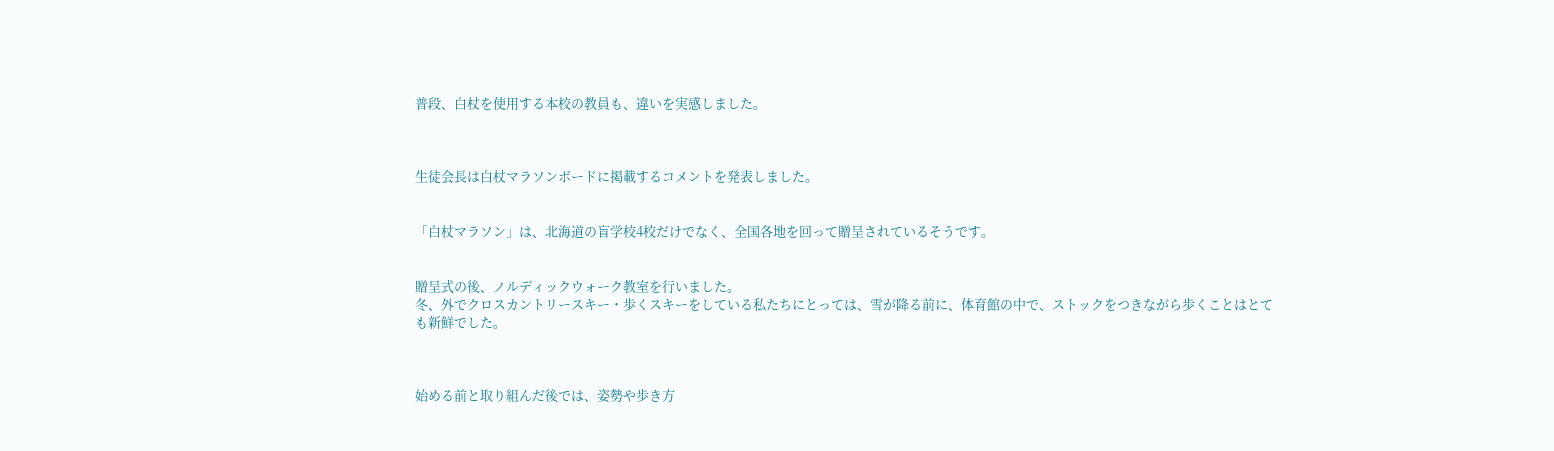普段、白杖を使用する本校の教員も、違いを実感しました。



生徒会長は白杖マラソンボードに掲載するコメントを発表しました。


「白杖マラソン」は、北海道の盲学校4校だけでなく、全国各地を回って贈呈されているそうです。


贈呈式の後、ノルディックウォーク教室を行いました。
冬、外でクロスカントリースキー・歩くスキーをしている私たちにとっては、雪が降る前に、体育館の中で、ストックをつきながら歩くことはとても新鮮でした。



始める前と取り組んだ後では、姿勢や歩き方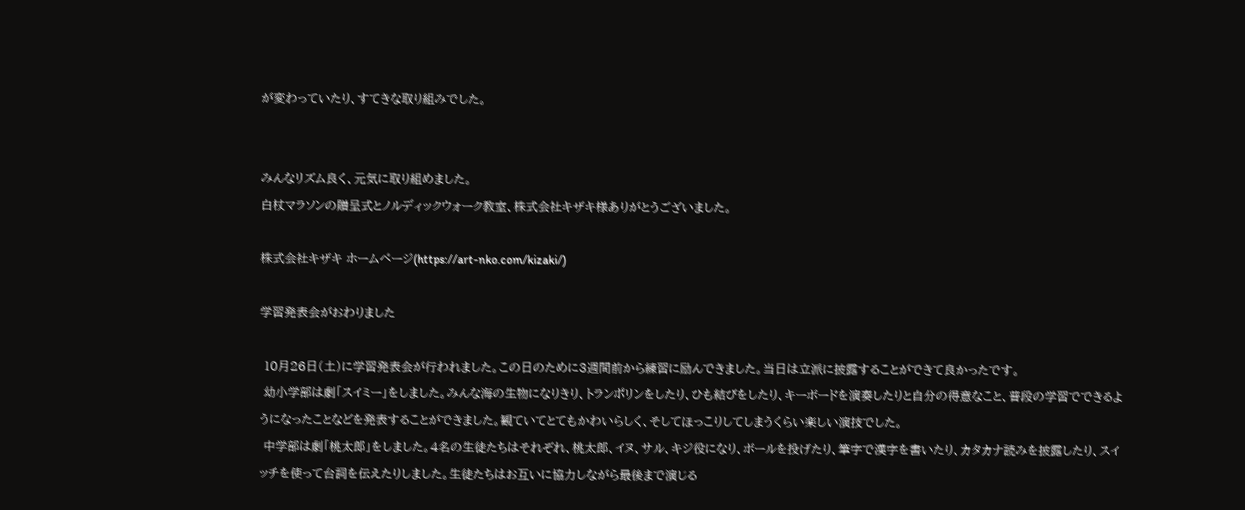が変わっていたり、すてきな取り組みでした。


みんなリズム良く、元気に取り組めました。
白杖マラソンの贈呈式とノルディックウォーク教室、株式会社キザキ様ありがとうございました。

株式会社キザキ ホームページ(https://art-nko.com/kizaki/)

学習発表会がおわりました

 10月26日(土)に学習発表会が行われました。この日のために3週間前から練習に励んできました。当日は立派に披露することができて良かったです。
 幼小学部は劇「スイミー」をしました。みんな海の生物になりきり、トランポリンをしたり、ひも結びをしたり、キーボードを演奏したりと自分の得意なこと、普段の学習でできるようになったことなどを発表することができました。観ていてとてもかわいらしく、そしてほっこりしてしまうくらい楽しい演技でした。
 中学部は劇「桃太郎」をしました。4名の生徒たちはそれぞれ、桃太郎、イヌ、サル、キジ役になり、ボールを投げたり、筆字で漢字を書いたり、カタカナ読みを披露したり、スイッチを使って台詞を伝えたりしました。生徒たちはお互いに協力しながら最後まで演じる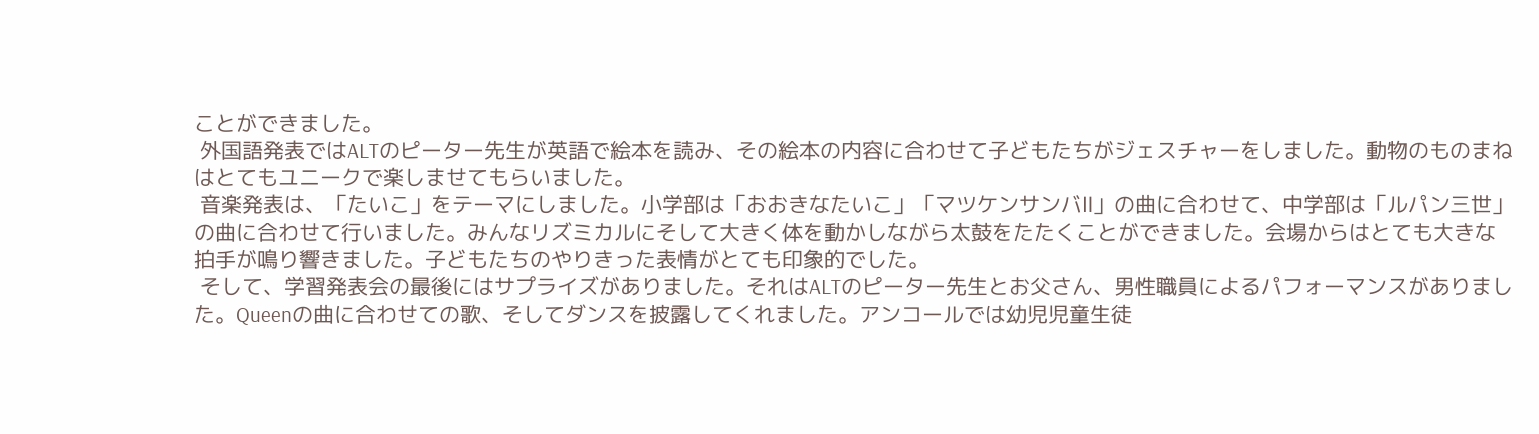ことができました。
 外国語発表ではALTのピーター先生が英語で絵本を読み、その絵本の内容に合わせて子どもたちがジェスチャーをしました。動物のものまねはとてもユニークで楽しませてもらいました。
 音楽発表は、「たいこ」をテーマにしました。小学部は「おおきなたいこ」「マツケンサンバⅡ」の曲に合わせて、中学部は「ルパン三世」の曲に合わせて行いました。みんなリズミカルにそして大きく体を動かしながら太鼓をたたくことができました。会場からはとても大きな拍手が鳴り響きました。子どもたちのやりきった表情がとても印象的でした。
 そして、学習発表会の最後にはサプライズがありました。それはALTのピーター先生とお父さん、男性職員によるパフォーマンスがありました。Queenの曲に合わせての歌、そしてダンスを披露してくれました。アンコールでは幼児児童生徒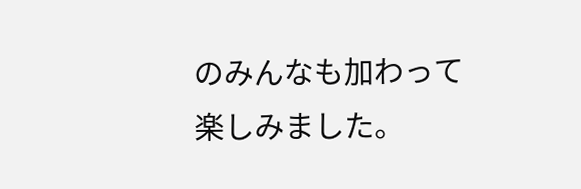のみんなも加わって楽しみました。